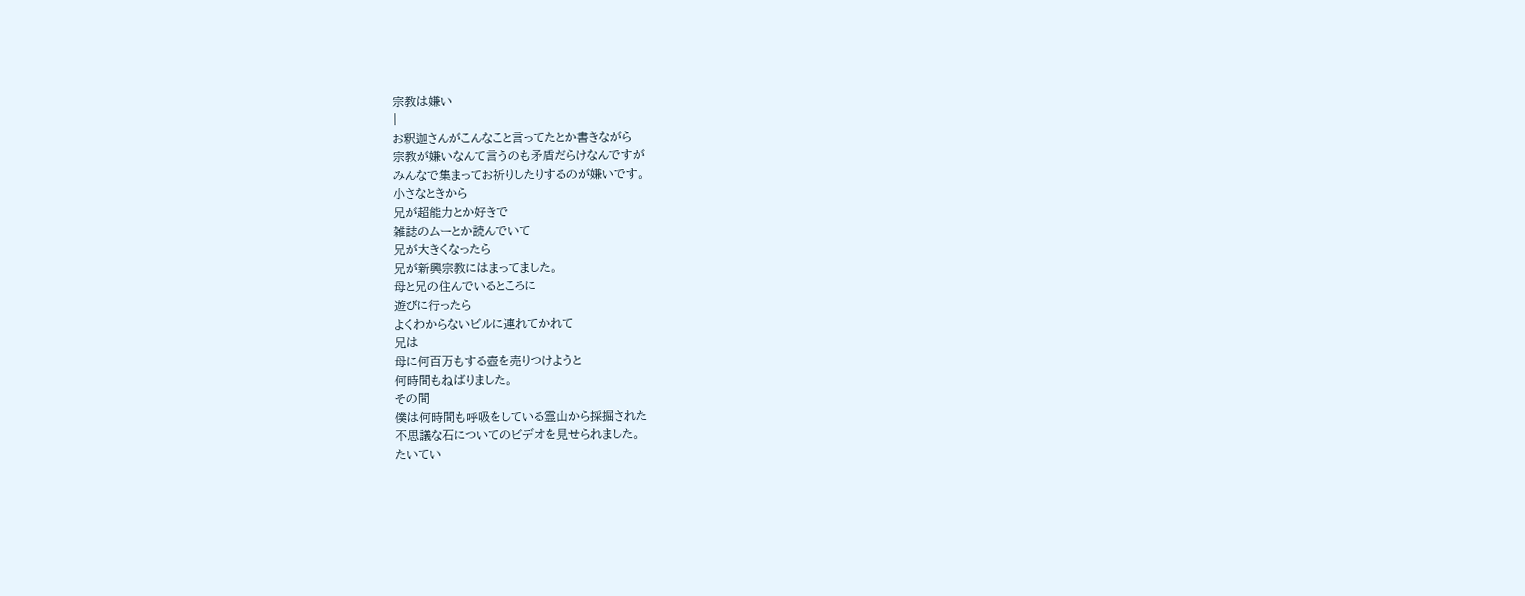宗教は嫌い
|
お釈迦さんがこんなこと言ってたとか書きながら
宗教が嫌いなんて言うのも矛盾だらけなんですが
みんなで集まってお祈りしたりするのが嫌いです。
小さなときから
兄が超能力とか好きで
雑誌のムーとか読んでいて
兄が大きくなったら
兄が新興宗教にはまってました。
母と兄の住んでいるところに
遊びに行ったら
よくわからないビルに連れてかれて
兄は
母に何百万もする壺を売りつけようと
何時間もねばりました。
その間
僕は何時間も呼吸をしている霊山から採掘された
不思議な石についてのビデオを見せられました。
たいてい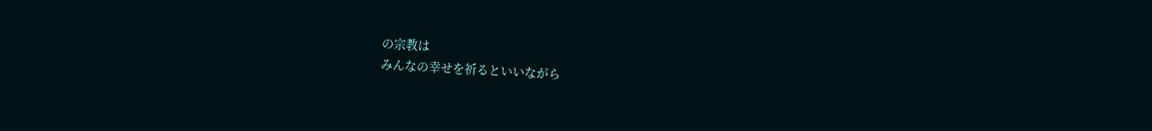の宗教は
みんなの幸せを祈るといいながら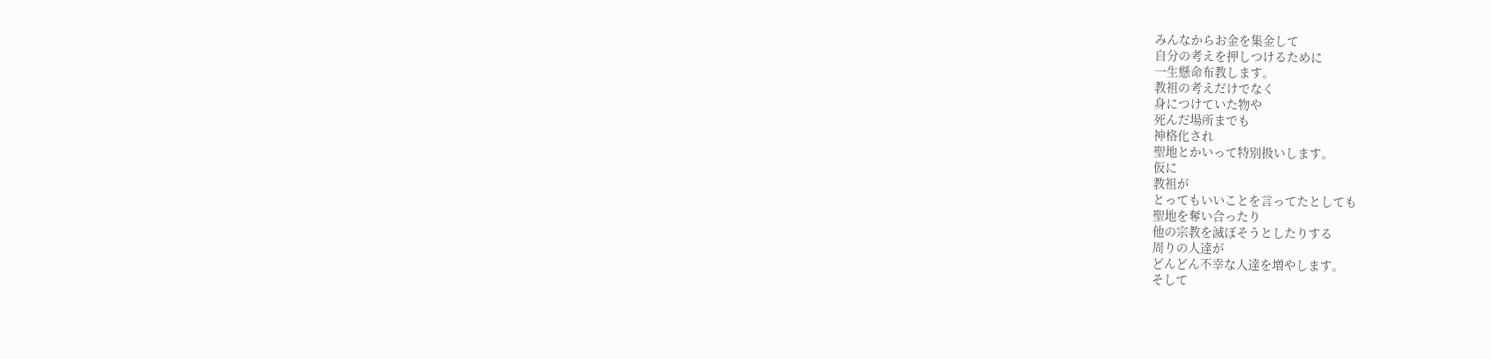みんなからお金を集金して
自分の考えを押しつけるために
一生懸命布教します。
教祖の考えだけでなく
身につけていた物や
死んだ場所までも
神格化され
聖地とかいって特別扱いします。
仮に
教祖が
とってもいいことを言ってたとしても
聖地を奪い合ったり
他の宗教を滅ぼそうとしたりする
周りの人達が
どんどん不幸な人達を増やします。
そして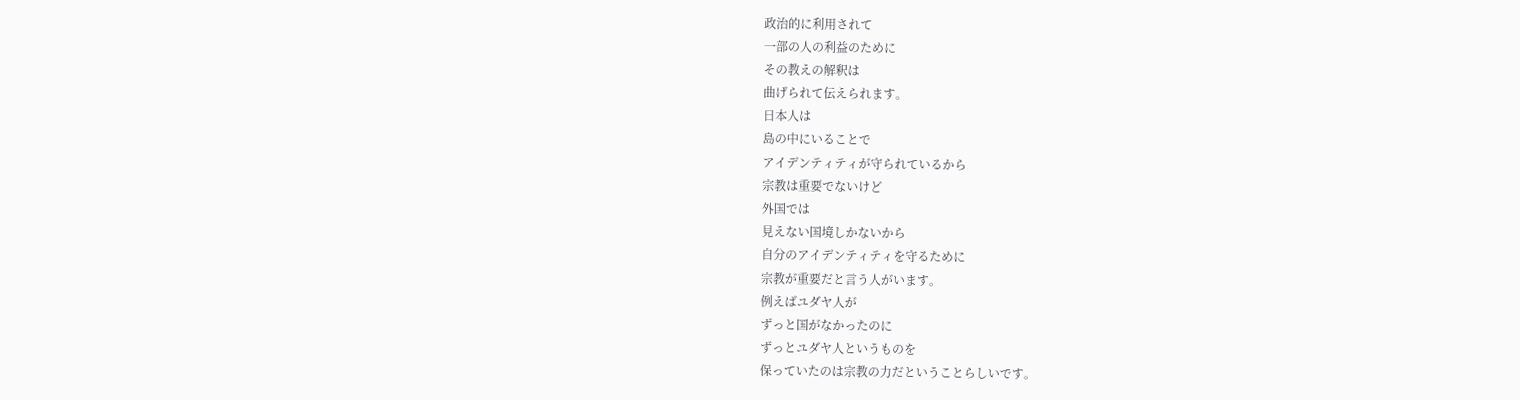政治的に利用されて
一部の人の利益のために
その教えの解釈は
曲げられて伝えられます。
日本人は
島の中にいることで
アイデンティティが守られているから
宗教は重要でないけど
外国では
見えない国境しかないから
自分のアイデンティティを守るために
宗教が重要だと言う人がいます。
例えばユダヤ人が
ずっと国がなかったのに
ずっとユダヤ人というものを
保っていたのは宗教の力だということらしいです。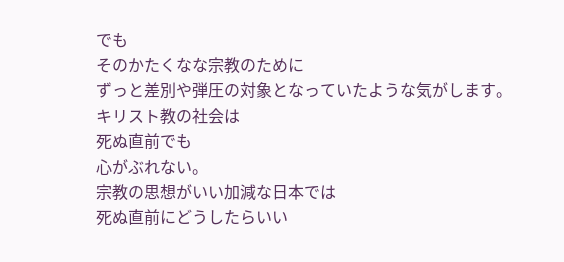でも
そのかたくなな宗教のために
ずっと差別や弾圧の対象となっていたような気がします。
キリスト教の社会は
死ぬ直前でも
心がぶれない。
宗教の思想がいい加減な日本では
死ぬ直前にどうしたらいい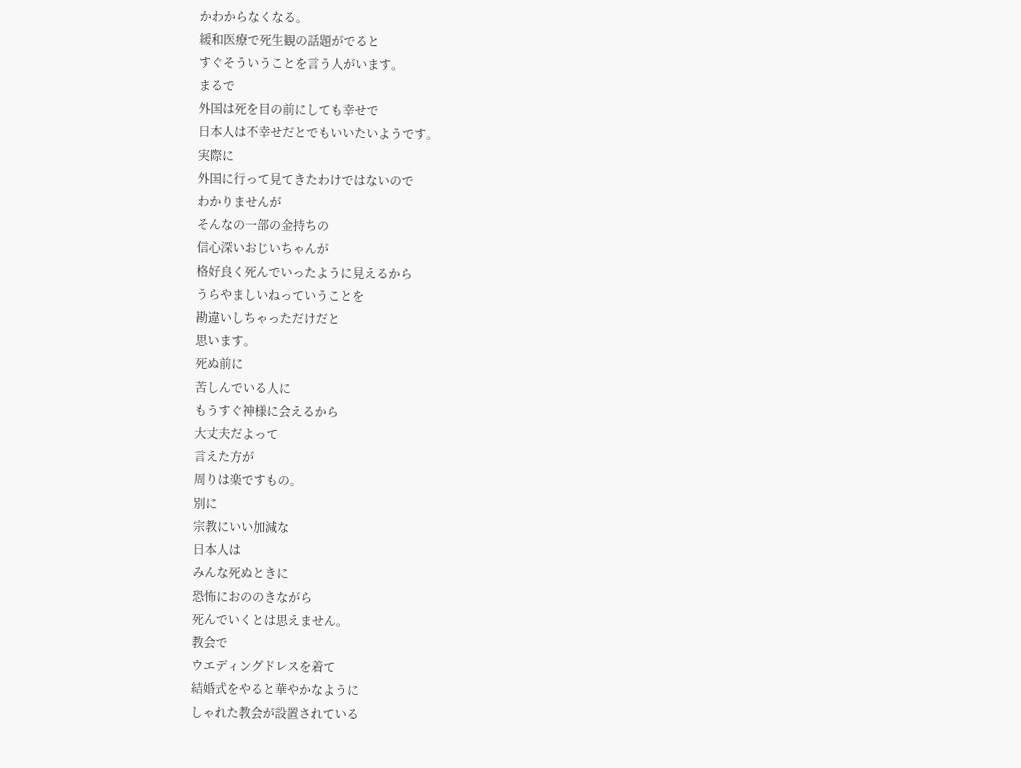かわからなくなる。
緩和医療で死生観の話題がでると
すぐそういうことを言う人がいます。
まるで
外国は死を目の前にしても幸せで
日本人は不幸せだとでもいいたいようです。
実際に
外国に行って見てきたわけではないので
わかりませんが
そんなの一部の金持ちの
信心深いおじいちゃんが
格好良く死んでいったように見えるから
うらやましいねっていうことを
勘違いしちゃっただけだと
思います。
死ぬ前に
苦しんでいる人に
もうすぐ神様に会えるから
大丈夫だよって
言えた方が
周りは楽ですもの。
別に
宗教にいい加減な
日本人は
みんな死ぬときに
恐怖におののきながら
死んでいくとは思えません。
教会で
ウエディングドレスを着て
結婚式をやると華やかなように
しゃれた教会が設置されている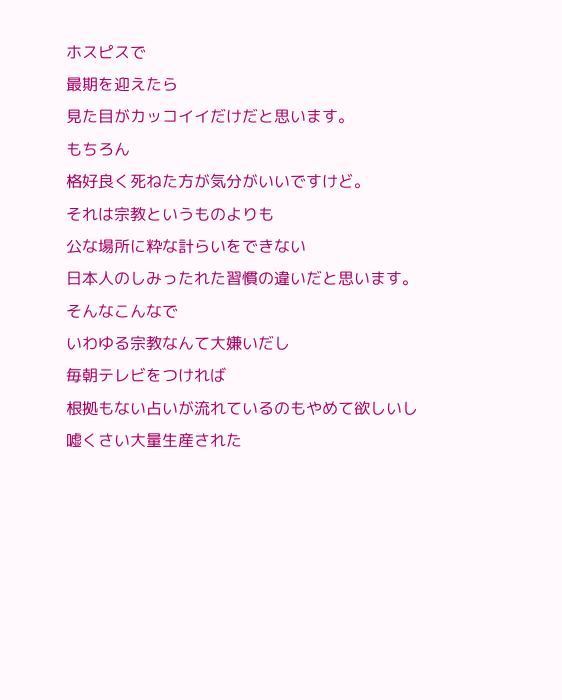ホスピスで
最期を迎えたら
見た目がカッコイイだけだと思います。
もちろん
格好良く死ねた方が気分がいいですけど。
それは宗教というものよりも
公な場所に粋な計らいをできない
日本人のしみったれた習慣の違いだと思います。
そんなこんなで
いわゆる宗教なんて大嫌いだし
毎朝テレビをつければ
根拠もない占いが流れているのもやめて欲しいし
嘘くさい大量生産された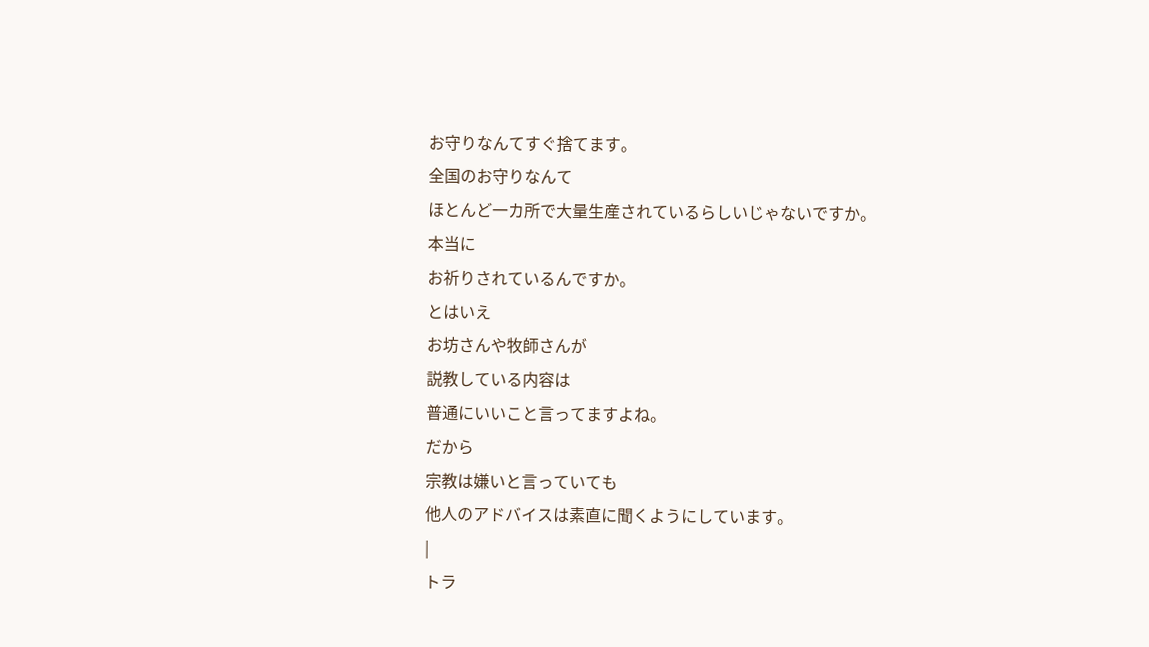お守りなんてすぐ捨てます。
全国のお守りなんて
ほとんど一カ所で大量生産されているらしいじゃないですか。
本当に
お祈りされているんですか。
とはいえ
お坊さんや牧師さんが
説教している内容は
普通にいいこと言ってますよね。
だから
宗教は嫌いと言っていても
他人のアドバイスは素直に聞くようにしています。
|
トラ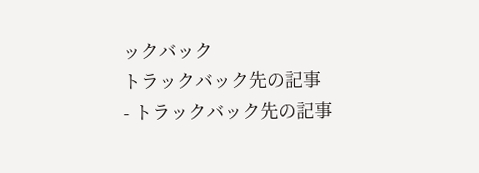ックバック
トラックバック先の記事
- トラックバック先の記事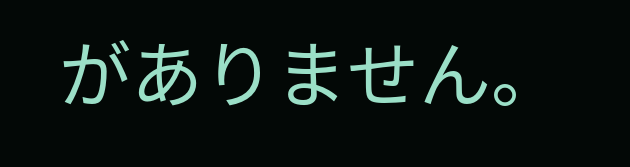がありません。